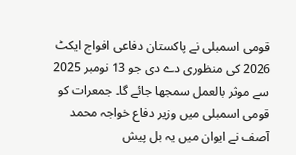قومی اسمبلی نے پاکستان دفاعی افواج ایکٹ 2026 کی منظوری دے دی جو 13 نومبر 2025 سے موثر بالعمل سمجھا جائے گا۔ جمعرات کو قومی اسمبلی میں وزیر دفاع خواجہ محمد آصف نے ایوان میں یہ بل پیش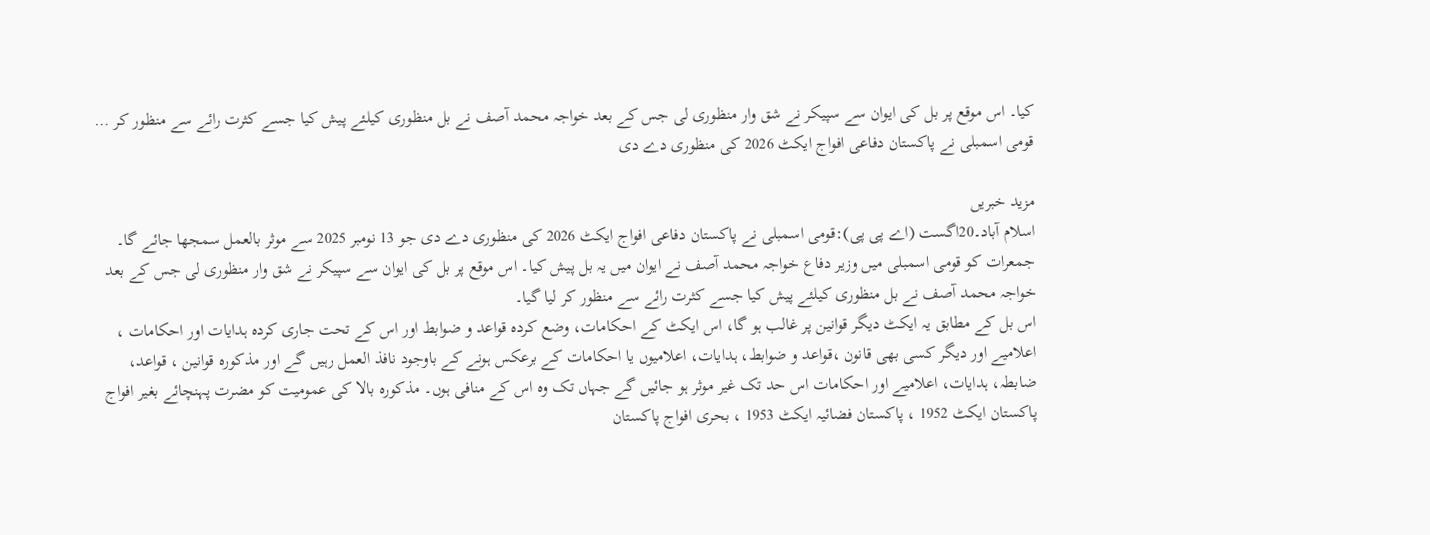کیا۔ اس موقع پر بل کی ایوان سے سپیکر نے شق وار منظوری لی جس کے بعد خواجہ محمد آصف نے بل منظوری کیلئے پیش کیا جسے کثرت رائے سے منظور کر …
قومی اسمبلی نے پاکستان دفاعی افواج ایکٹ 2026 کی منظوری دے دی

مزید خبریں
اسلام آباد۔20اگست (اے پی پی):قومی اسمبلی نے پاکستان دفاعی افواج ایکٹ 2026 کی منظوری دے دی جو 13 نومبر 2025 سے موثر بالعمل سمجھا جائے گا۔ جمعرات کو قومی اسمبلی میں وزیر دفاع خواجہ محمد آصف نے ایوان میں یہ بل پیش کیا۔ اس موقع پر بل کی ایوان سے سپیکر نے شق وار منظوری لی جس کے بعد خواجہ محمد آصف نے بل منظوری کیلئے پیش کیا جسے کثرت رائے سے منظور کر لیا گیا۔
اس بل کے مطابق یہ ایکٹ دیگر قوانین پر غالب ہو گا، اس ایکٹ کے احکامات، وضع کردہ قواعد و ضوابط اور اس کے تحت جاری کردہ ہدایات اور احکامات ، اعلامیے اور دیگر کسی بھی قانون ،قواعد و ضوابط، ہدایات، اعلامیوں یا احکامات کے برعکس ہونے کے باوجود نافذ العمل رہیں گے اور مذکورہ قوانین ، قواعد، ضابطہ، ہدایات، اعلامیے اور احکامات اس حد تک غیر موثر ہو جائیں گے جہاں تک وہ اس کے منافی ہوں۔ مذکورہ بالا کی عمومیت کو مضرت پہنچائے بغیر افواج پاکستان ایکٹ 1952 ، پاکستان فضائیہ ایکٹ 1953 ، بحری افواج پاکستان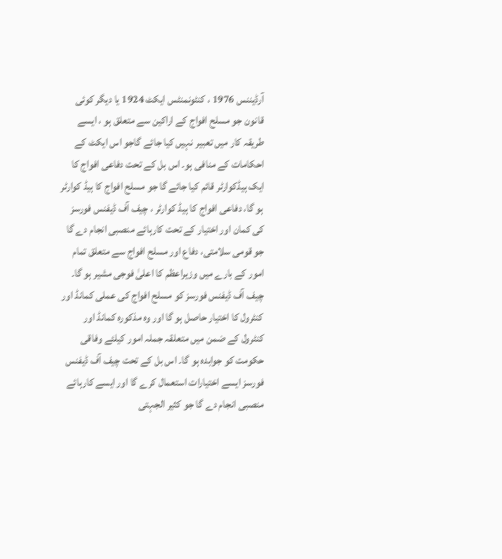آرڈیننس 1976 ، کنٹونمنٹس ایکٹ 1924 یا دیگر کوئی قانون جو مسلح افواج کے اراکین سے متعلق ہو ، ایسے طریقہ کار میں تعبیر نہیں کیا جائے گاجو اس ایکٹ کے احکامات کے منافی ہو۔ اس بل کے تحت دفاعی افواج کا ایک ہیڈکوارٹر قائم کیا جائے گا جو مسلح افواج کا ہیڈ کوارٹر ہو گا، دفاعی افواج کا ہیڈ کوارٹر ، چیف آف ڈیفنس فورسز کی کمان اور اختیار کے تحت کارہائے منصبی انجام دے گا جو قومی سلامتی، دفاع اور مسلح افواج سے متعلق تمام امور کے بارے میں وزیراعظم کا اعلیٰ فوجی مشیر ہو گا۔
چیف آف ڈیفنس فورسز کو مسلح افواج کی عملی کمانڈ اور کنٹرول کا اختیار حاصل ہو گا اور وہ مذکورہ کمانڈ اور کنٹرول کے ضمن میں متعلقہ جملہ امور کیلئے وفاقی حکومت کو جوابدہ ہو گا۔ اس بل کے تحت چیف آف ڈیفنس فورسز ایسے اختیارات استعمال کرے گا اور ایسے کارہائے منصبی انجام دے گا جو کثیر الجہتی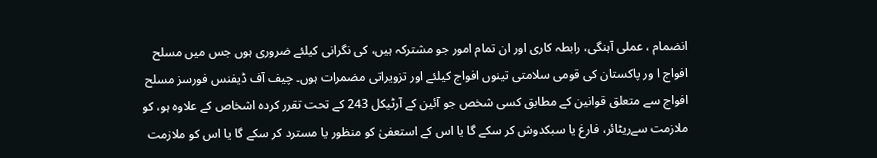انضمام ، عملی آہنگی، رابطہ کاری اور ان تمام امور جو مشترکہ ہیں، کی نگرانی کیلئے ضروری ہوں جس میں مسلح افواج ا ور پاکستان کی قومی سلامتی تینوں افواج کیلئے اور تزویراتی مضمرات ہوں۔ چیف آف ڈیفنس فورسز مسلح افواج سے متعلق قوانین کے مطابق کسی شخص جو آئین کے آرٹیکل 243 کے تحت تقرر کردہ اشخاص کے علاوہ ہو، کو ملازمت سےریٹائر، فارغ یا سبکدوش کر سکے گا یا اس کے استعفیٰ کو منظور یا مسترد کر سکے گا یا اس کو ملازمت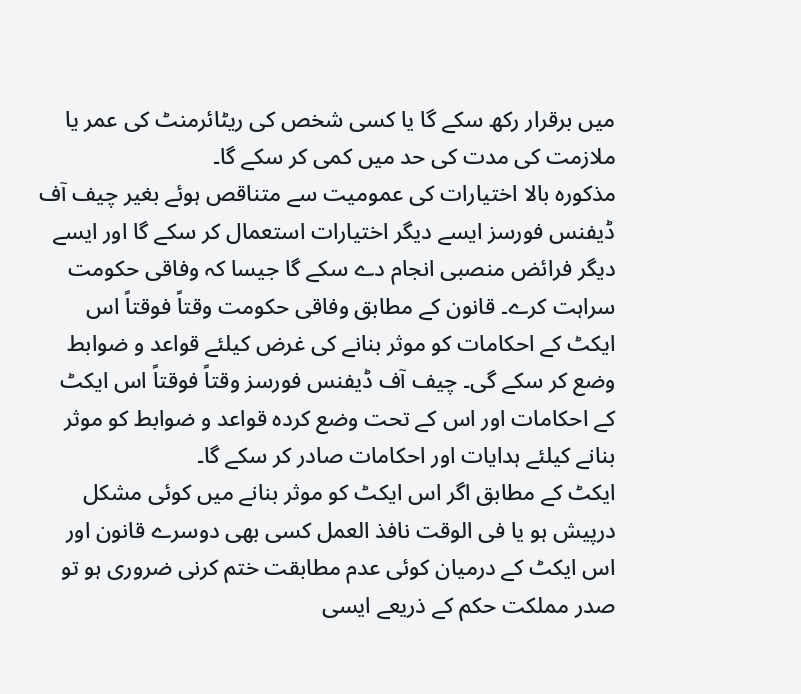میں برقرار رکھ سکے گا یا کسی شخص کی ریٹائرمنٹ کی عمر یا ملازمت کی مدت کی حد میں کمی کر سکے گا۔
مذکورہ بالا اختیارات کی عمومیت سے متناقص ہوئے بغیر چیف آف ڈیفنس فورسز ایسے دیگر اختیارات استعمال کر سکے گا اور ایسے دیگر فرائض منصبی انجام دے سکے گا جیسا کہ وفاقی حکومت سراہت کرے۔ قانون کے مطابق وفاقی حکومت وقتاً فوقتاً اس ایکٹ کے احکامات کو موثر بنانے کی غرض کیلئے قواعد و ضوابط وضع کر سکے گی۔ چیف آف ڈیفنس فورسز وقتاً فوقتاً اس ایکٹ کے احکامات اور اس کے تحت وضع کردہ قواعد و ضوابط کو موثر بنانے کیلئے ہدایات اور احکامات صادر کر سکے گا۔
ایکٹ کے مطابق اگر اس ایکٹ کو موثر بنانے میں کوئی مشکل درپیش ہو یا فی الوقت نافذ العمل کسی بھی دوسرے قانون اور اس ایکٹ کے درمیان کوئی عدم مطابقت ختم کرنی ضروری ہو تو صدر مملکت حکم کے ذریعے ایسی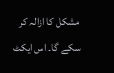مشکل کا ازالہ کر سکے گا۔ اس ایکٹ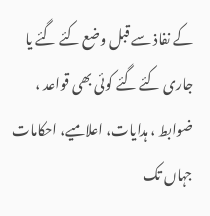کے نفاذ سے قبل وضع کئے گئے یا جاری کئے گئے کوئی بھی قواعد ، ضوابط ، ہدایات، اعلامیے، احکامات جہاں تک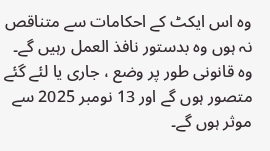وہ اس ایکٹ کے احکامات سے متناقص نہ ہوں وہ بدستور نافذ العمل رہیں گے۔ وہ قانونی طور پر وضع ، جاری یا لئے گئے متصور ہوں گے اور 13 نومبر 2025 سے موثر ہوں گے۔